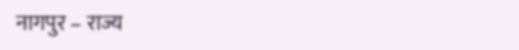नागपुर – राज्य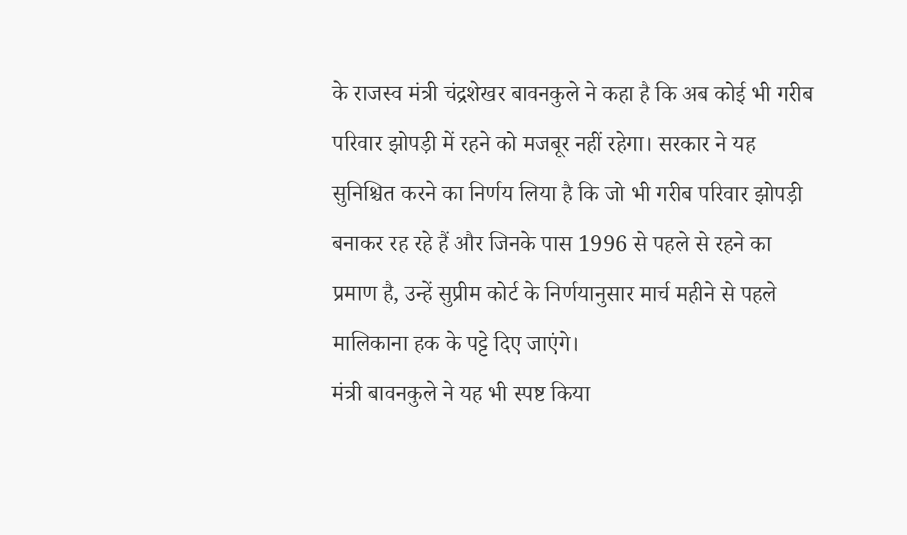के राजस्व मंत्री चंद्रशेखर बावनकुले ने कहा है कि अब कोई भी गरीब परिवार झोपड़ी में रहने को मजबूर नहीं रहेगा। सरकार ने यह सुनिश्चित करने का निर्णय लिया है कि जो भी गरीब परिवार झोपड़ी बनाकर रह रहे हैं और जिनके पास 1996 से पहले से रहने का प्रमाण है, उन्हें सुप्रीम कोर्ट के निर्णयानुसार मार्च महीने से पहले मालिकाना हक के पट्टे दिए जाएंगे।
मंत्री बावनकुले ने यह भी स्पष्ट किया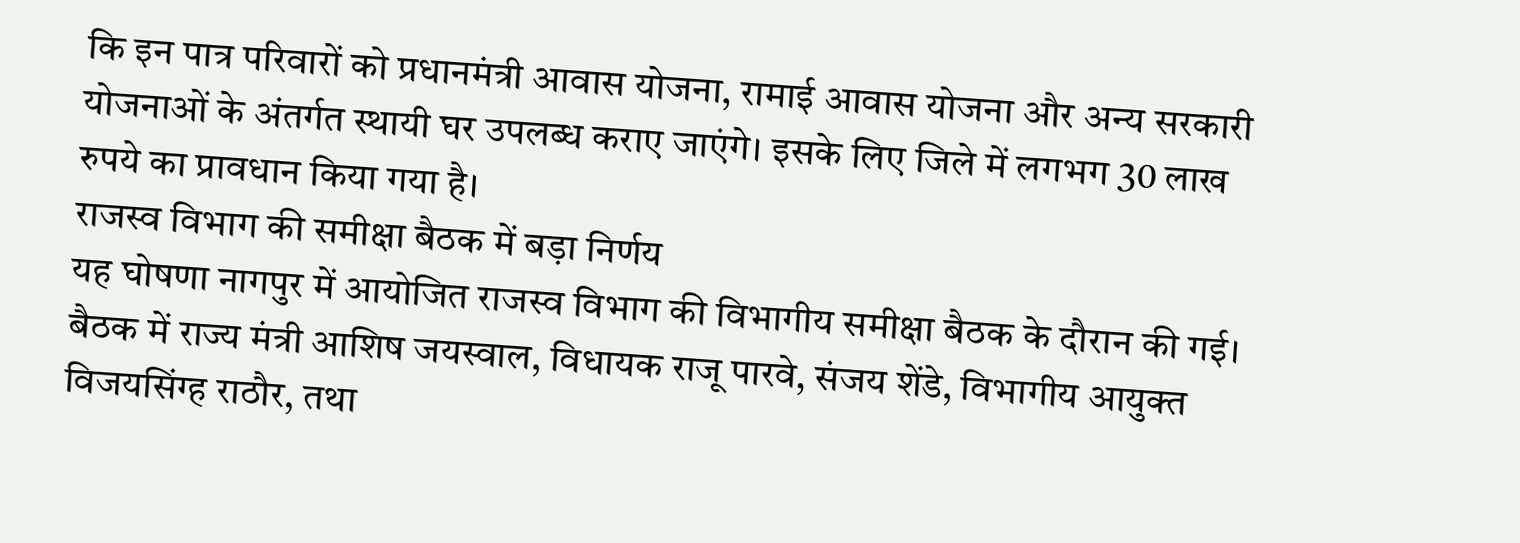कि इन पात्र परिवारों को प्रधानमंत्री आवास योजना, रामाई आवास योजना और अन्य सरकारी योजनाओं के अंतर्गत स्थायी घर उपलब्ध कराए जाएंगे। इसके लिए जिले में लगभग 30 लाख रुपये का प्रावधान किया गया है।
राजस्व विभाग की समीक्षा बैठक में बड़ा निर्णय
यह घोषणा नागपुर में आयोजित राजस्व विभाग की विभागीय समीक्षा बैठक के दौरान की गई। बैठक में राज्य मंत्री आशिष जयस्वाल, विधायक राजू पारवे, संजय शेंडे, विभागीय आयुक्त विजयसिंग्ह राठौर, तथा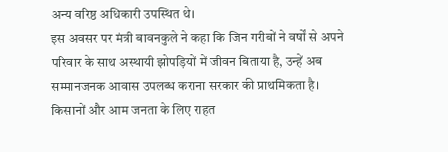अन्य वरिष्ठ अधिकारी उपस्थित थे।
इस अवसर पर मंत्री बावनकुले ने कहा कि जिन गरीबों ने वर्षों से अपने परिवार के साथ अस्थायी झोपड़ियों में जीवन बिताया है, उन्हें अब सम्मानजनक आवास उपलब्ध कराना सरकार की प्राथमिकता है।
किसानों और आम जनता के लिए राहत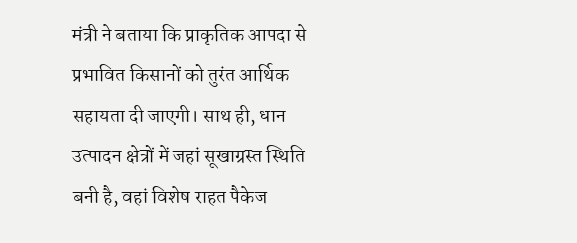मंत्री ने बताया कि प्राकृतिक आपदा से प्रभावित किसानों को तुरंत आर्थिक सहायता दी जाएगी। साथ ही, धान उत्पादन क्षेत्रों में जहां सूखाग्रस्त स्थिति बनी है, वहां विशेष राहत पैकेज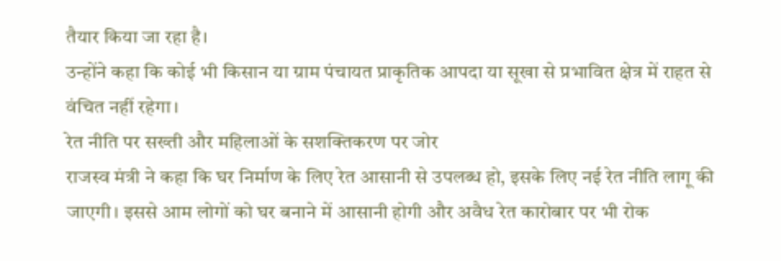तैयार किया जा रहा है।
उन्होंने कहा कि कोई भी किसान या ग्राम पंचायत प्राकृतिक आपदा या सूखा से प्रभावित क्षेत्र में राहत से वंचित नहीं रहेगा।
रेत नीति पर सख्ती और महिलाओं के सशक्तिकरण पर जोर
राजस्व मंत्री ने कहा कि घर निर्माण के लिए रेत आसानी से उपलब्ध हो, इसके लिए नई रेत नीति लागू की जाएगी। इससे आम लोगों को घर बनाने में आसानी होगी और अवैध रेत कारोबार पर भी रोक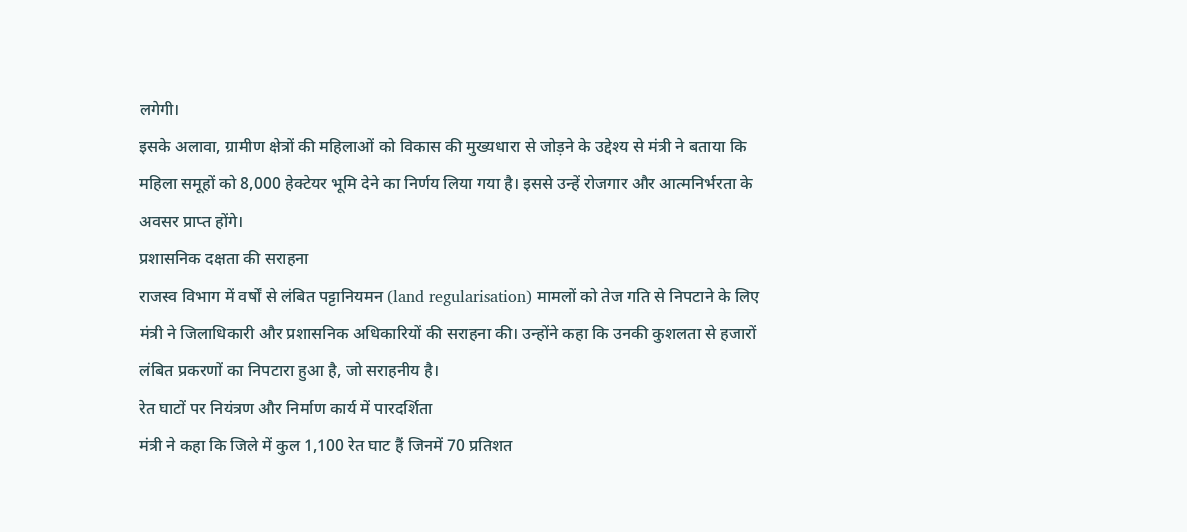लगेगी।
इसके अलावा, ग्रामीण क्षेत्रों की महिलाओं को विकास की मुख्यधारा से जोड़ने के उद्देश्य से मंत्री ने बताया कि महिला समूहों को 8,000 हेक्टेयर भूमि देने का निर्णय लिया गया है। इससे उन्हें रोजगार और आत्मनिर्भरता के अवसर प्राप्त होंगे।
प्रशासनिक दक्षता की सराहना
राजस्व विभाग में वर्षों से लंबित पट्टानियमन (land regularisation) मामलों को तेज गति से निपटाने के लिए मंत्री ने जिलाधिकारी और प्रशासनिक अधिकारियों की सराहना की। उन्होंने कहा कि उनकी कुशलता से हजारों लंबित प्रकरणों का निपटारा हुआ है, जो सराहनीय है।
रेत घाटों पर नियंत्रण और निर्माण कार्य में पारदर्शिता
मंत्री ने कहा कि जिले में कुल 1,100 रेत घाट हैं जिनमें 70 प्रतिशत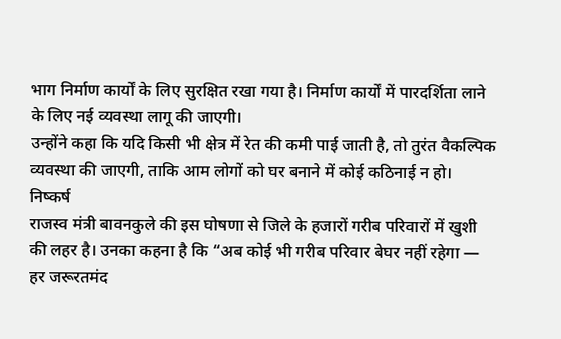भाग निर्माण कार्यों के लिए सुरक्षित रखा गया है। निर्माण कार्यों में पारदर्शिता लाने के लिए नई व्यवस्था लागू की जाएगी।
उन्होंने कहा कि यदि किसी भी क्षेत्र में रेत की कमी पाई जाती है, तो तुरंत वैकल्पिक व्यवस्था की जाएगी, ताकि आम लोगों को घर बनाने में कोई कठिनाई न हो।
निष्कर्ष
राजस्व मंत्री बावनकुले की इस घोषणा से जिले के हजारों गरीब परिवारों में खुशी की लहर है। उनका कहना है कि “अब कोई भी गरीब परिवार बेघर नहीं रहेगा — हर जरूरतमंद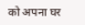को अपना घर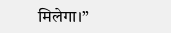मिलेगा।”